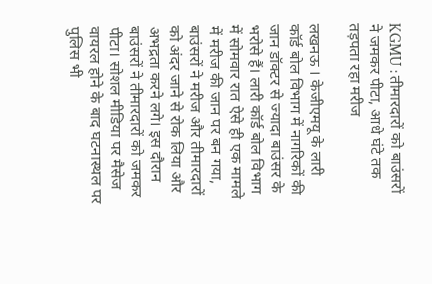KGMU : तीमारदारों को बाउंसरों ने जमकर पीटा, आधे घंटे तक तड़पता रहा मरीज

लखनऊ । केजीएमयू के लारी कॉर्ड बोल विभाग में नागरिकों की जान डॉक्टर से ज्यादा बाउंसर के भरोसे हैं। लारी कॉर्ड बोल विभाग में सोमवार रात ऐसे ही एक मामले में मरीज की जान पर बन गया, बाउंसरों ने मरीज और तीमारदारों को अंदर जाने से रोक लिया और अभद्रता करने लगे। इस दौरान बाउंसरों ने तीमारदारों को जमकर पीटा। सोशल मीडिया पर मैसेज वायरल होने के बाद घटनास्थल पर पुलिस भी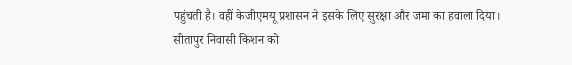पहुंचती है। वहीं केजीएमयू प्रशासन ने इसके लिए सुरक्षा और जमा का हवाला दिया।
सीतापुर निवासी किशन को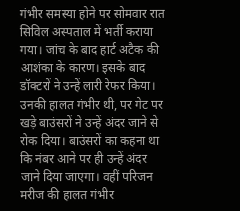गंभीर समस्या होने पर सोमवार रात सिविल अस्पताल में भर्ती कराया गया। जांच के बाद हार्ट अटैक की आशंका के कारण। इसके बाद डॉक्टरों ने उन्हें लारी रेफर किया। उनकी हालत गंभीर थी, पर गेट पर खड़े बाउंसरों ने उन्हें अंदर जाने से रोक दिया। बाउंसरों का कहना था कि नंबर आने पर ही उन्हें अंदर जाने दिया जाएगा। वहीं परिजन मरीज की हालत गंभीर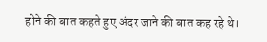होने की बात कहते हुए अंदर जाने की बात कह रहे थे।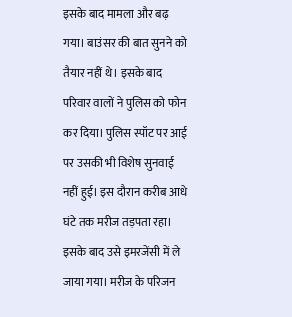इसके बाद मामला और बढ़ गया। बाउंसर की बात सुनने को तैयार नहीं थे। इसके बाद परिवार वालों ने पुलिस को फोन कर दिया। पुलिस स्पॉट पर आई पर उसकी भी विशेष सुनवाई नहीं हुई। इस दौरान करीब आधे घंटे तक मरीज तड़पता रहा। इसके बाद उसे इमरजेंसी में ले जाया गया। मरीज के परिजन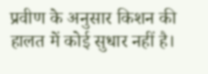प्रवीण के अनुसार किशन की हालत में कोई सुधार नहीं है।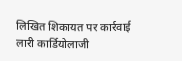लिखित शिकायत पर कार्रवाई
लारी कार्डियोलाजी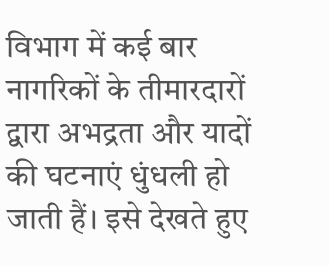विभाग में कई बार नागरिकों के तीमारदारों द्वारा अभद्रता और यादों की घटनाएं धुंधली हो जाती हैं। इसे देखते हुए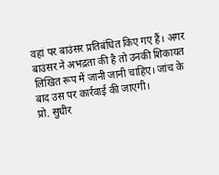वहां पर बाउंसर प्रतिबंधित किए गए हैं। अगर बाउंसर ने अभद्रता की है तो उनकी शिकायत लिखित रूप में जानी जानी चाहिए। जांच के बाद उस पर कार्रवाई की जाएगी।
प्रो. सुधीर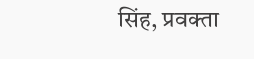सिंह, प्रवक्ता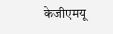केजीएमयू